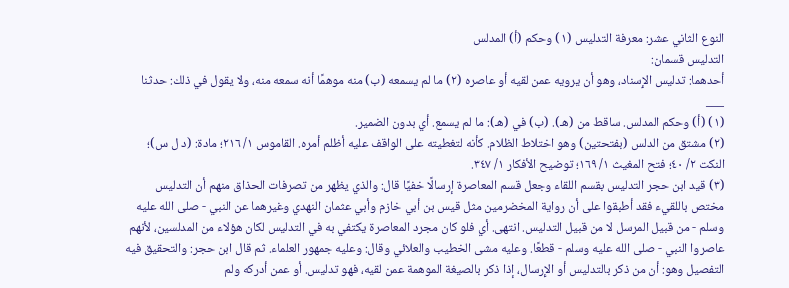النوع الثاني عشر: معرفة التدليس (١) وحكم (أ) المدلس
التدليس قسمان:
أحدهما: تدليس الإِسناد، وهو أن يرويه عمن لقيه أو عاصره (٢) ما لم يسمعه (ب) منه موهمًا أنه سمعه منه، ولا يقول في ذلك: حدثنا
___
(١) (أ) وحكم المدلس. ساقط من (هـ). (ب) في (هـ): ما لم يسمع. أي بدون الضمير.
(٢) مشتق من الدلس (بفتحتين) وهو اختلاط الظلام. كأنه لتغطيته على الواقف عليه أظلم أمره. القاموس ١/ ٢١٦؛ مادة: (د ل س)؛ النكت ٢/ ٤٠؛ فتح المغيث ١/ ١٦٩؛ توضيح الأفكار ١/ ٣٤٧.
(٣) قيد ابن حجر التدليس بقسم اللقاء وجعل قسم المعاصرة إرسالًا خفيًا قال: والذي يظهر من تصرفات الحذاق منهم أن التدليس مختص باللقيء فقد أطبقوا على أن رواية المخضرمين مثل قيس بن أبي خازم وأبي عثمان النهدي وغيرهما عن النبي - صلى الله عليه وسلم - من قبيل المرسل لا من قبيل التدليس. انتهى. أي فلو كان مجرد المعاصرة يكتفي به في التدليس لكان هؤلاء من المدلسين، لأنهم عاصروا النبي - صلى الله عليه وسلم - قطعًا. وعليه مشى الخطيب والعلائي وقال: وعليه جمهور العلماء. ثم قال ابن حجر: والتحقيق فيه التفصيل وهو: أن من ذكر بالتدليس أو الإِرسال، إذا ذكر بالصيغة الموهمة عمن لقيه، فهو تدليس. أو عمن أدركه ولم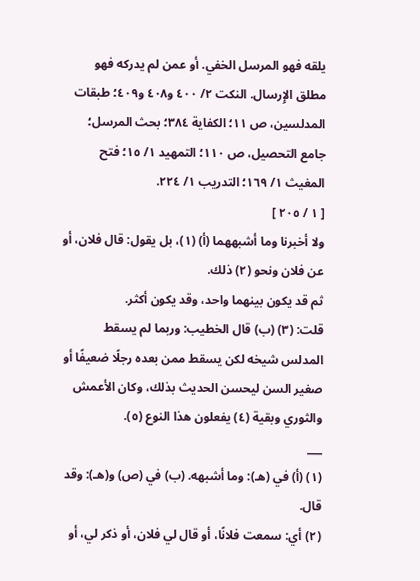يلقه فهو المرسل الخفي. أو عمن لم يدركه فهو مطلق الإِرسال. النكت ٢/ ٤٠٠ و٤٠٨ و٤٠٩؛ طبقات المدلسين، ص ١١؛ الكفاية ٣٨٤؛ بحث المرسل؛ جامع التحصيل، ص ١١٠؛ التمهيد ١/ ١٥؛ فتح المغيث ١/ ١٦٩؛ التدريب ١/ ٢٢٤.
[ ١ / ٢٠٥ ]
ولا أخبرنا وما أشبههما (أ) (١)، بل يقول: قال فلان، أو عن فلان ونحو (٢) ذلك.
ثم قد يكون بينهما واحد، وقد يكون أكثر.
قلت: (٣) (ب) قال الخطيب: وربما لم يسقط المدلس شيخه لكن يسقط ممن بعده رجلًا ضعيفًا أو صغير السن ليحسن الحديث بذلك، وكان الأعمش والثوري وبقية (٤) يفعلون هذا النوع (٥).
___
(١) (أ) في (هـ): وما أشبهه. (ب) في (ص) و(هـ): وقد قال.
(٢) أي: سمعت فلانًا، أو قال لي فلان، أو ذكر لي، أو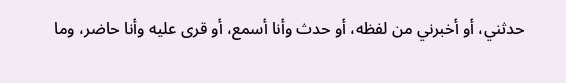حدثني، أو أخبرني من لفظه، أو حدث وأنا أسمع، أو قرى عليه وأنا حاضر، وما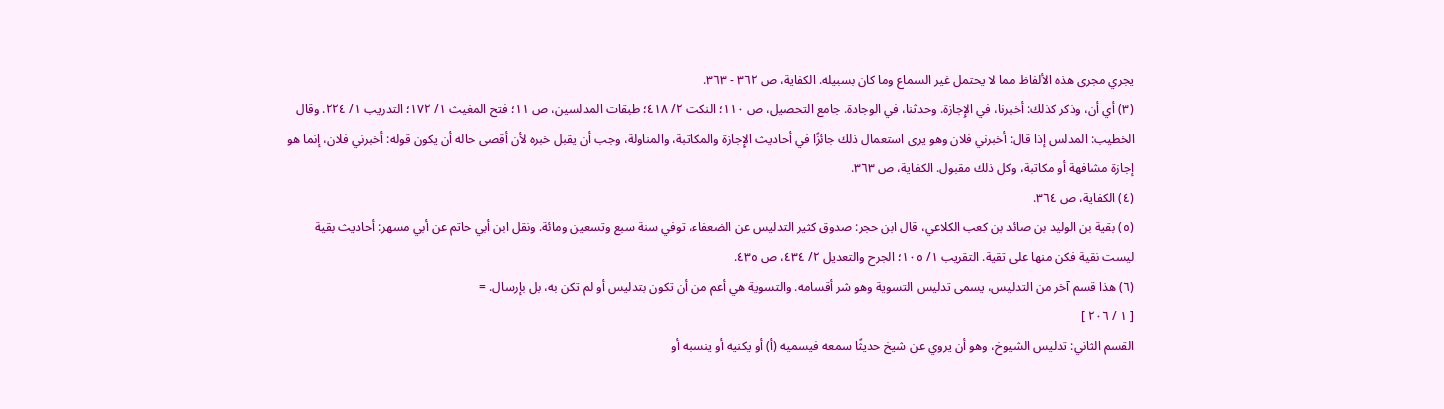يجري مجرى هذه الألفاظ مما لا يحتمل غير السماع وما كان بسبيله. الكفاية، ص ٣٦٢ - ٣٦٣.
(٣) أي أن، وذكر كذلك: أخبرنا، في الإِجازة. وحدثنا، في الوجادة. جامع التحصيل، ص ١١٠؛ النكت ٢/ ٤١٨؛ طبقات المدلسين، ص ١١؛ فتح المغيث ١/ ١٧٢؛ التدريب ١/ ٢٢٤. وقال الخطيب: المدلس إذا قال: أخبرني فلان وهو يرى استعمال ذلك جائزًا في أحاديث الإِجازة والمكاتبة، والمناولة، وجب أن يقبل خبره لأن أقصى حاله أن يكون قوله: أخبرني فلان، إنما هو إجازة مشافهة أو مكاتبة، وكل ذلك مقبول. الكفاية، ص ٣٦٣.
(٤) الكفاية، ص ٣٦٤.
(٥) بقية بن الوليد بن صائد بن كعب الكلاعي، قال ابن حجر: صدوق كثير التدليس عن الضعفاء، توفي سنة سبع وتسعين ومائة. ونقل ابن أبي حاتم عن أبي مسهر: أحاديث بقية ليست نقية فكن منها على تقية. التقريب ١/ ١٠٥؛ الجرح والتعديل ٢/ ٤٣٤، ص ٤٣٥.
(٦) هذا قسم آخر من التدليس، يسمى تدليس التسوية وهو شر أقسامه. والتسوية هي أعم من أن تكون بتدليس أو لم تكن به، بل بإرسال. =
[ ١ / ٢٠٦ ]
القسم الثاني: تدليس الشيوخ، وهو أن يروي عن شيخ حديثًا سمعه فيسميه (أ) أو يكنيه أو ينسبه أو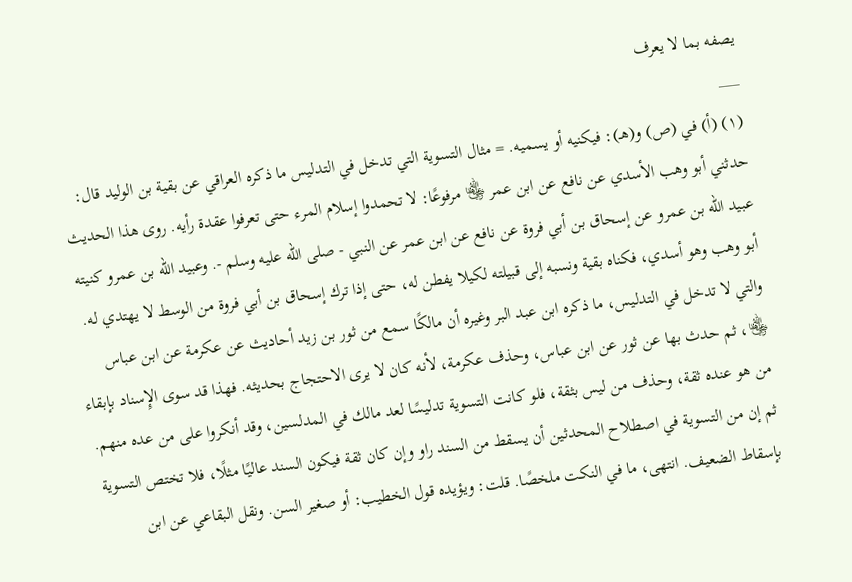يصفه بما لا يعرف
___
(١) (أ) في (ص) و(هـ): فيكنيه أو يسميه. = مثال التسوية التي تدخل في التدليس ما ذكره العراقي عن بقية بن الوليد قال: حدثني أبو وهب الأسدي عن نافع عن ابن عمر ﵄ مرفوعًا: لا تحمدوا إسلام المرء حتى تعرفوا عقدة رأيه. روى هذا الحديث عبيد الله بن عمرو عن إسحاق بن أبي فروة عن نافع عن ابن عمر عن النبي - صلى الله عليه وسلم -. وعبيد الله بن عمرو كنيته أبو وهب وهو أسدي، فكناه بقية ونسبه إلى قبيلته لكيلا يفطن له، حتى إذا ترك إسحاق بن أبي فروة من الوسط لا يهتدي له. والتي لا تدخل في التدليس، ما ذكره ابن عبد البر وغيره أن مالكًا سمع من ثور بن زيد أحاديث عن عكرمة عن ابن عباس ﵄، ثم حدث بها عن ثور عن ابن عباس، وحذف عكرمة، لأنه كان لا يرى الاحتجاج بحديثه. فهذا قد سوى الإِسناد بإبقاء من هو عنده ثقة، وحذف من ليس بثقة، فلو كانت التسوية تدليسًا لعد مالك في المدلسين، وقد أنكروا على من عده منهم. ثم إن من التسوية في اصطلاح المحدثين أن يسقط من السند راو وإن كان ثقة فيكون السند عاليًا مثلًا، فلا تختص التسوية بإسقاط الضعيف. انتهى، ما في النكت ملخصًا. قلت: ويؤيده قول الخطيب: أو صغير السن. ونقل البقاعي عن ابن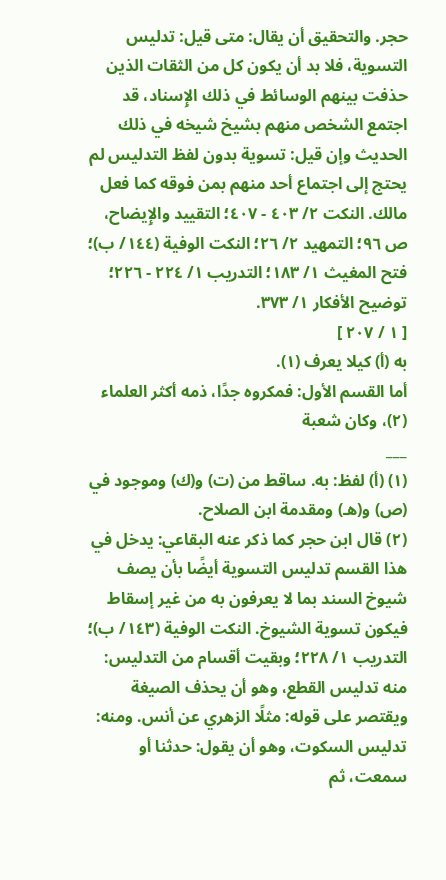حجر. والتحقيق أن يقال: متى قيل: تدليس التسوية، فلا بد أن يكون كل من الثقات الذين حذفت بينهم الوسائط في ذلك الإِسناد، قد اجتمع الشخص منهم بشيخ شيخه في ذلك الحديث وإن قيل: تسوية بدون لفظ التدليس لم يحتج إلى اجتماع أحد منهم بمن فوقه كما فعل مالك. النكت ٢/ ٤٠٣ - ٤٠٧؛ التقييد والإِيضاح، ص ٩٦؛ التمهيد ٢/ ٢٦؛ النكت الوفية (١٤٤/ ب)؛ فتح المغيث ١/ ١٨٣؛ التدريب ١/ ٢٢٤ - ٢٢٦؛ توضيح الأفكار ١/ ٣٧٣.
[ ١ / ٢٠٧ ]
به (أ) كيلا يعرف (١).
أما القسم الأول: فمكروه جدًا، ذمه أكثر العلماء (٢)، وكان شعبة
___
(١) (أ) لفظ: به. ساقط من (ت) و(ك) وموجود في (ص) و(هـ) ومقدمة ابن الصلاح.
(٢) قال ابن حجر كما ذكر عنه البقاعي: يدخل في هذا القسم تدليس التسوية أيضًا بأن يصف شيوخ السند بما لا يعرفون به من غير إسقاط فيكون تسوية الشيوخ. النكت الوفية (١٤٣/ ب)؛ التدريب ١/ ٢٢٨؛ وبقيت أقسام من التدليس: منه تدليس القطع، وهو أن يحذف الصيغة ويقتصر على قوله: مثلًا الزهري عن أنس. ومنه: تدليس السكوت، وهو أن يقول: حدثنا أو سمعت، ثم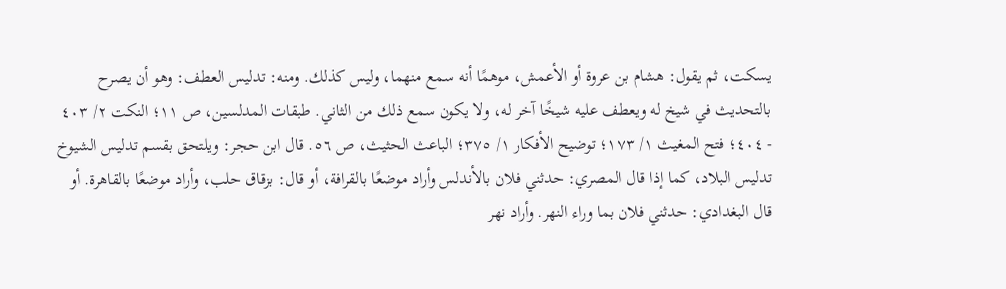يسكت، ثم يقول: هشام بن عروة أو الأعمش، موهمًا أنه سمع منهما، وليس كذلك. ومنه: تدليس العطف: وهو أن يصرح بالتحديث في شيخ له ويعطف عليه شيخًا آخر له، ولا يكون سمع ذلك من الثاني. طبقات المدلسين، ص ١١؛ النكت ٢/ ٤٠٣ - ٤٠٤؛ فتح المغيث ١/ ١٧٣؛ توضيح الأفكار ١/ ٣٧٥؛ الباعث الحثيث، ص ٥٦. قال ابن حجر: ويلتحق بقسم تدليس الشيوخ تدليس البلاد، كما إذا قال المصري: حدثني فلان بالأندلس وأراد موضعًا بالقرافة، أو قال: بزقاق حلب، وأراد موضعًا بالقاهرة. أو قال البغدادي: حدثني فلان بما وراء النهر. وأراد نهر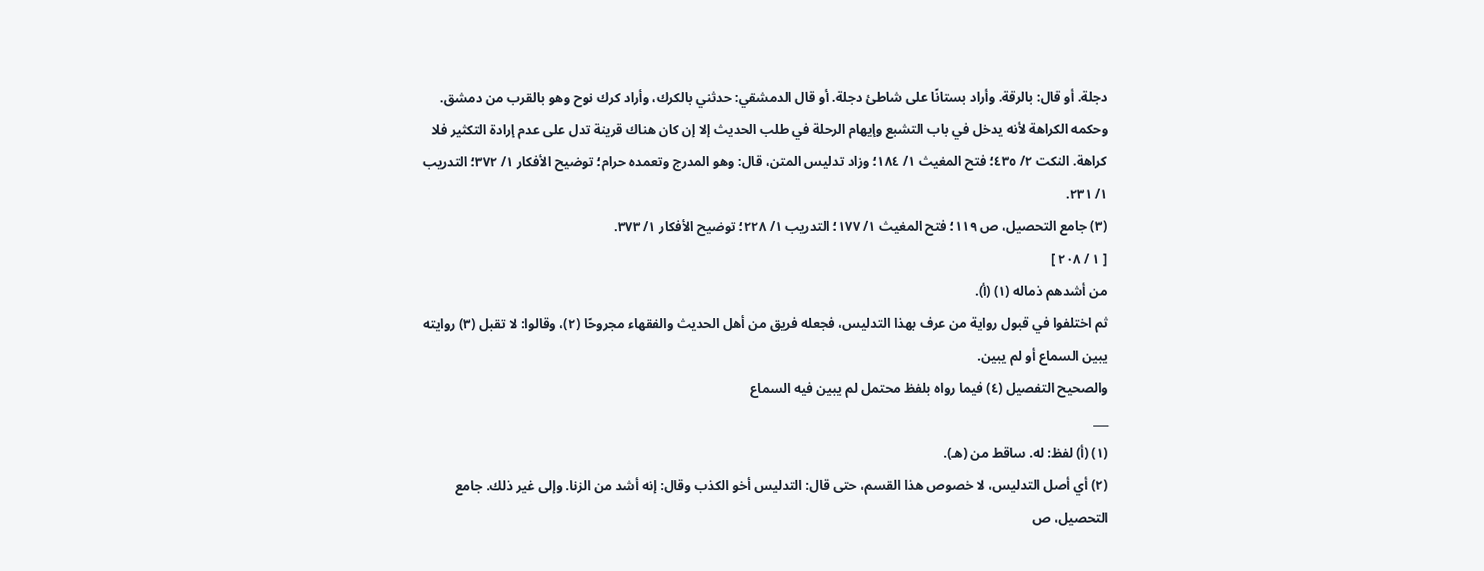دجلة. أو قال: بالرقة. وأراد بستانًا على شاطئ دجلة. أو قال الدمشقي: حدثني بالكرك، وأراد كرك نوح وهو بالقرب من دمشق. وحكمه الكراهة لأنه يدخل في باب التشبع وإيهام الرحلة في طلب الحديث إلا إن كان هناك قرينة تدل على عدم إرادة التكثير فلا كراهة. النكت ٢/ ٤٣٥؛ فتح المغيث ١/ ١٨٤؛ وزاد تدليس المتن، قال: وهو المدرج وتعمده حرام؛ توضيح الأفكار ١/ ٣٧٢؛ التدريب ١/ ٢٣١.
(٣) جامع التحصيل، ص ١١٩؛ فتح المغيث ١/ ١٧٧؛ التدريب ١/ ٢٢٨؛ توضيح الأفكار ١/ ٣٧٣.
[ ١ / ٢٠٨ ]
من أشدهم ذماله (١) (أ).
ثم اختلفوا في قبول رواية من عرف بهذا التدليس، فجعله فريق من أهل الحديث والفقهاء مجروحًا (٢)، وقالوا: لا تقبل (٣) روايته يبين السماع أو لم يبين.
والصحيح التفصيل (٤) فيما رواه بلفظ محتمل لم يبين فيه السماع
___
(١) (أ) لفظ: له. ساقط من (هـ).
(٢) أي أصل التدليس، لا خصوص هذا القسم، حتى قال: التدليس أخو الكذب وقال: إنه أشد من الزنا. وإلى غير ذلك. جامع التحصيل، ص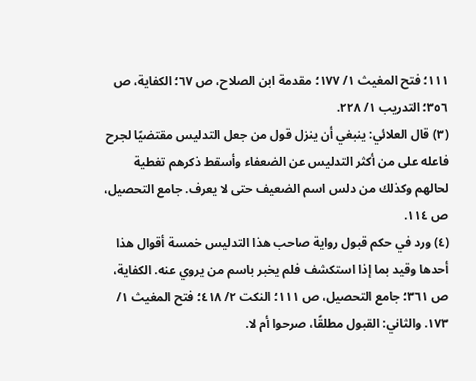١١١؛ فتح المغيث ١/ ١٧٧؛ مقدمة ابن الصلاح، ص ٦٧؛ الكفاية، ص ٣٥٦؛ التدريب ١/ ٢٢٨.
(٣) قال العلائي: ينبغي أن ينزل قول من جعل التدليس مقتضيًا لجرح فاعله على من أكثر التدليس عن الضعفاء وأسقط ذكرهم تغطية لحالهم وكذلك من دلس اسم الضعيف حتى لا يعرف. جامع التحصيل، ص ١١٤.
(٤) ورد في حكم قبول رواية صاحب هذا التدليس خمسة أقوال هذا أحدها وقيد بما إذا استكشف فلم يخبر باسم من يروي عنه. الكفاية، ص ٣٦١؛ جامع التحصيل، ص ١١١؛ النكت ٢/ ٤١٨؛ فتح المغيث ١/ ١٧٣. والثاني: القبول مطلقًا، صرحوا أم لا.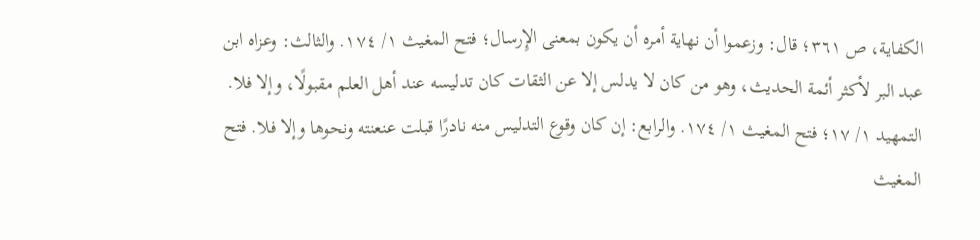الكفاية، ص ٣٦١؛ قال: وزعموا أن نهاية أمره أن يكون بمعنى الإِرسال؛ فتح المغيث ١/ ١٧٤. والثالث: وعزاه ابن عبد البر لأكثر أئمة الحديث، وهو من كان لا يدلس إلا عن الثقات كان تدليسه عند أهل العلم مقبولًا، وإلا فلا. التمهيد ١/ ١٧؛ فتح المغيث ١/ ١٧٤. والرابع: إن كان وقوع التدليس منه نادرًا قبلت عنعنته ونحوها وإلا فلا. فتح المغيث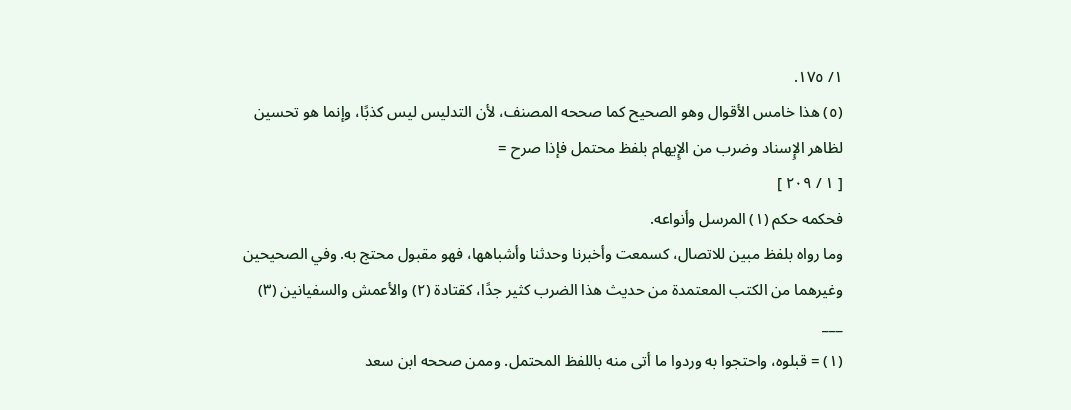١/ ١٧٥.
(٥) هذا خامس الأقوال وهو الصحيح كما صححه المصنف، لأن التدليس ليس كذبًا، وإنما هو تحسين لظاهر الإِسناد وضرب من الإِيهام بلفظ محتمل فإذا صرح =
[ ١ / ٢٠٩ ]
فحكمه حكم (١) المرسل وأنواعه.
وما رواه بلفظ مبين للاتصال، كسمعت وأخبرنا وحدثنا وأشباهها، فهو مقبول محتج به. وفي الصحيحين وغيرهما من الكتب المعتمدة من حديث هذا الضرب كثير جدًا، كقتادة (٢) والأعمش والسفيانين (٣)
___
(١) = قبلوه، واحتجوا به وردوا ما أتى منه باللفظ المحتمل. وممن صححه ابن سعد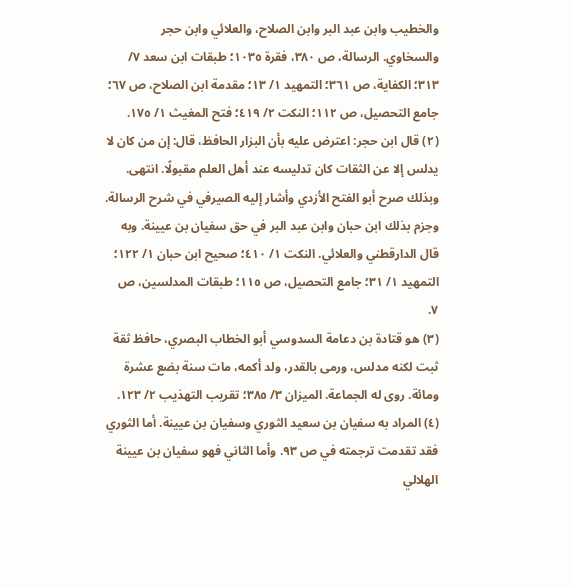والخطيب وابن عبد البر وابن الصلاح، والعلائي وابن حجر والسخاوي. الرسالة، ص ٣٨٠، فقرة ١٠٣٥؛ طبقات ابن سعد ٧/ ٣١٣؛ الكفاية، ص ٣٦١؛ التمهيد ١/ ١٣؛ مقدمة ابن الصلاح، ص ٦٧؛ جامع التحصيل، ص ١١٢؛ النكت ٢/ ٤١٩؛ فتح المغيث ١/ ١٧٥.
(٢) قال ابن حجر: اعترض عليه بأن البزار الحافظ، قال: إن من كان لا يدلس إلا عن الثقات كان تدليسه عند أهل العلم مقبولًا. انتهى. وبذلك صرح أبو الفتح الأزدي وأشار إليه الصيرفي في شرح الرسالة. وجزم بذلك ابن حبان وابن عبد البر في حق سفيان بن عيينة. وبه قال الدارقطني والعلائي. النكت ١/ ٤١٠؛ صحيح ابن حبان ١/ ١٢٢؛ التمهيد ١/ ٣١؛ جامع التحصيل، ص ١١٥؛ طبقات المدلسين، ص ٧.
(٣) هو قتادة بن دعامة السدوسي أبو الخطاب البصري، حافظ ثقة ثبت لكنه مدلس، ورمى بالقدر، ولد أكمه، مات سنة بضع عشرة ومائة. روى له الجماعة. الميزان ٣/ ٣٨٥؛ تقريب التهذيب ٢/ ١٢٣.
(٤) المراد به سفيان بن سعيد الثوري وسفيان بن عيينة. أما الثوري فقد تقدمت ترجمته في ص ٩٣. وأما الثاني فهو سفيان بن عيينة الهلالي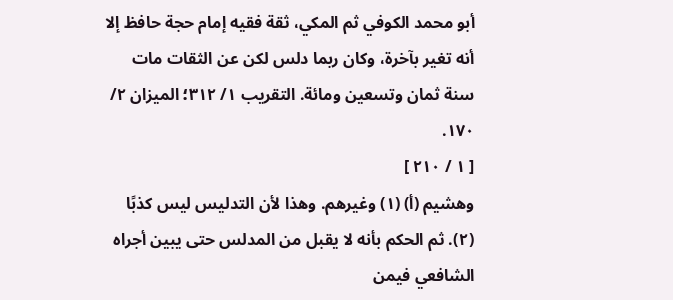أبو محمد الكوفي ثم المكي، ثقة فقيه إمام حجة حافظ إلا أنه تغير بآخرة، وكان ربما دلس لكن عن الثقات مات سنة ثمان وتسعين ومائة. التقريب ١/ ٣١٢؛ الميزان ٢/ ١٧٠.
[ ١ / ٢١٠ ]
وهشيم (أ) (١) وغيرهم. وهذا لأن التدليس ليس كذبًا (٢). ثم الحكم بأنه لا يقبل من المدلس حتى يبين أجراه الشافعي فيمن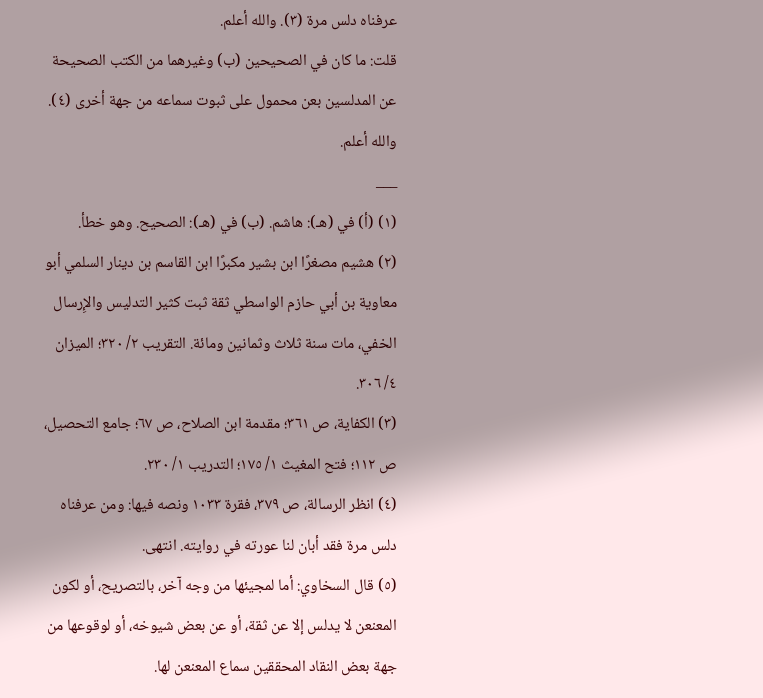عرفناه دلس مرة (٣). والله أعلم.
قلت: ما كان في الصحيحين (ب) وغيرهما من الكتب الصحيحة عن المدلسين بعن محمول على ثبوت سماعه من جهة أخرى (٤). والله أعلم.
___
(١) (أ) في (هـ): هاشم. (ب) في (هـ): الصحيح. وهو خطأ.
(٢) هشيم مصغرًا ابن بشير مكبرًا ابن القاسم بن دينار السلمي أبو معاوية بن أبي حازم الواسطي ثقة ثبت كثير التدليس والإِرسال الخفي، مات سنة ثلاث وثمانين ومائة. التقريب ٢/ ٣٢٠؛ الميزان ٤/ ٣٠٦.
(٣) الكفاية، ص ٣٦١؛ مقدمة ابن الصلاح، ص ٦٧؛ جامع التحصيل، ص ١١٢؛ فتح المغيث ١/ ١٧٥؛ التدريب ١/ ٢٣٠.
(٤) انظر الرسالة، ص ٣٧٩، فقرة ١٠٣٣ ونصه فيها: ومن عرفناه دلس مرة فقد أبان لنا عورته في روايته. انتهى.
(٥) قال السخاوي: أما لمجيئها من وجه آخر، بالتصريح، أو لكون المعنعن لا يدلس إلا عن ثقة، أو عن بعض شيوخه، أو لوقوعها من جهة بعض النقاد المحققين سماع المعنعن لها.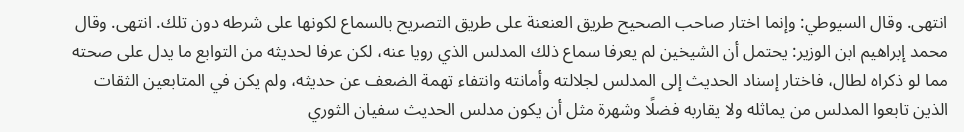انتهى. وقال السيوطي: وإنما اختار صاحب الصحيح طريق العنعنة على طريق التصريح بالسماع لكونها على شرطه دون تلك. انتهى. وقال محمد إبراهيم ابن الوزير: يحتمل أن الشيخين لم يعرفا سماع ذلك المدلس الذي رويا عنه، لكن عرفا لحديثه من التوابع ما يدل على صحته مما لو ذكراه لطال، فاختار إسناد الحديث إلى المدلس لجلالته وأمانته وانتفاء تهمة الضعف عن حديثه، ولم يكن في المتابعين الثقات الذين تابعوا المدلس من يماثله ولا يقاربه فضلًا وشهرة مثل أن يكون مدلس الحديث سفيان الثوري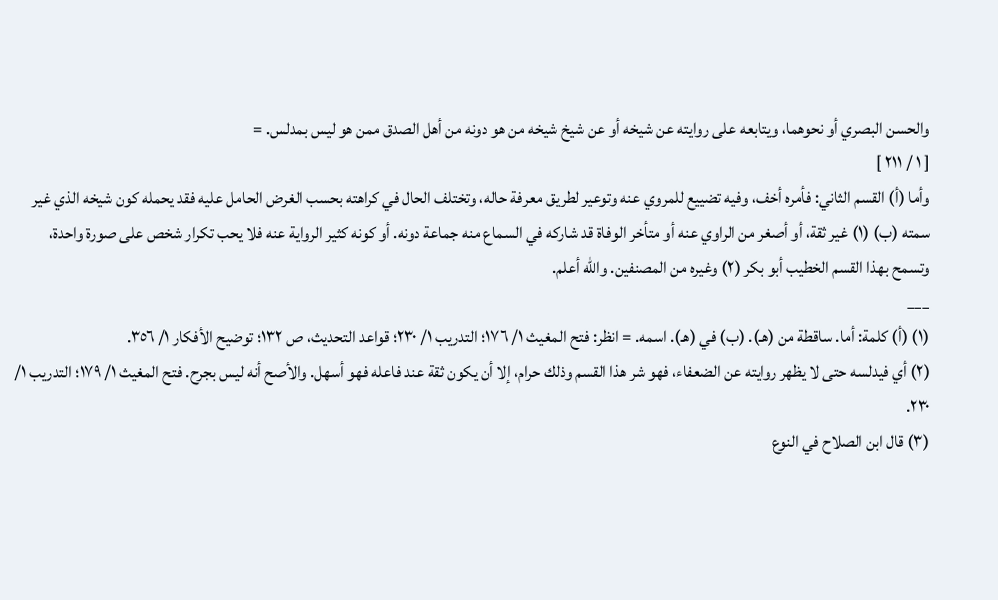والحسن البصري أو نحوهما، ويتابعه على روايته عن شيخه أو عن شيخ شيخه من هو دونه من أهل الصدق ممن هو ليس بمدلس. =
[ ١ / ٢١١ ]
وأما (أ) القسم الثاني: فأمره أخف، وفيه تضييع للمروي عنه وتوعير لطريق معرفة حاله، وتختلف الحال في كراهته بحسب الغرض الحامل عليه فقد يحمله كون شيخه الذي غير سمته (ب) (١) غير ثقة، أو أصغر من الراوي عنه أو متأخر الوفاة قد شاركه في السماع منه جماعة دونه. أو كونه كثير الرواية عنه فلا يحب تكرار شخص على صورة واحدة، وتسمح بهذا القسم الخطيب أبو بكر (٢) وغيره من المصنفين. والله أعلم.
___
(١) (أ) كلمة: أما. ساقطة من (هـ). (ب) في (هـ). اسمه. = انظر: فتح المغيث ١/ ١٧٦؛ التدريب ١/ ٢٣٠؛ قواعد التحديث، ص ١٣٢؛ توضيح الأفكار ١/ ٣٥٦.
(٢) أي فيدلسه حتى لا يظهر روايته عن الضعفاء، فهو شر هذا القسم وذلك حرام، إلا أن يكون ثقة عند فاعله فهو أسهل. والأصح أنه ليس بجرح. فتح المغيث ١/ ١٧٩؛ التدريب ١/ ٢٣٠.
(٣) قال ابن الصلاح في النوع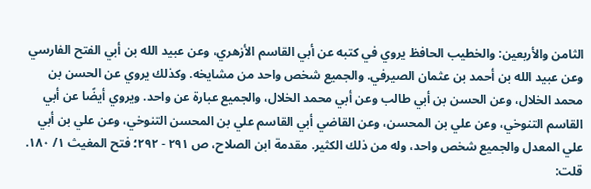الثامن والأربعين: والخطيب الحافظ يروي في كتبه عن أبي القاسم الأزهري، وعن عبيد الله بن أبي الفتح الفارسي وعن عبيد الله بن أحمد بن عثمان الصيرفي. والجميع شخص واحد من مشايخه. وكذلك يروي عن الحسن بن محمد الخلال، وعن الحسن بن أبي طالب وعن أبي محمد الخلال، والجميع عبارة عن واحد. ويروي أيضًا عن أبي القاسم التنوخي، وعن علي بن المحسن، وعن القاضي أبي القاسم علي بن المحسن التنوخي، وعن علي بن أبي علي المعدل والجميع شخص واحد، وله من ذلك الكثير. مقدمة ابن الصلاح، ص ٢٩١ - ٢٩٢؛ فتح المغيث ١/ ١٨٠. قلت: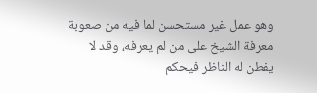وهو عمل غير مستحسن لما فيه من صعوبة معرفة الشيخ على من لم يعرفه، وقد لا يفطن له الناظر فيحكم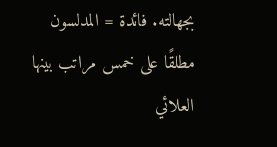بجهالته. فائدة = المدلسون مطلقًا على خمس مراتب بينها العلائي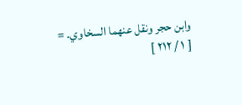وابن حجر ونقل عنهما السخاوي. =
[ ١ / ٢١٢ ]